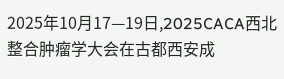2025年10月17—19日,2025CACA西北整合肿瘤学大会在古都西安成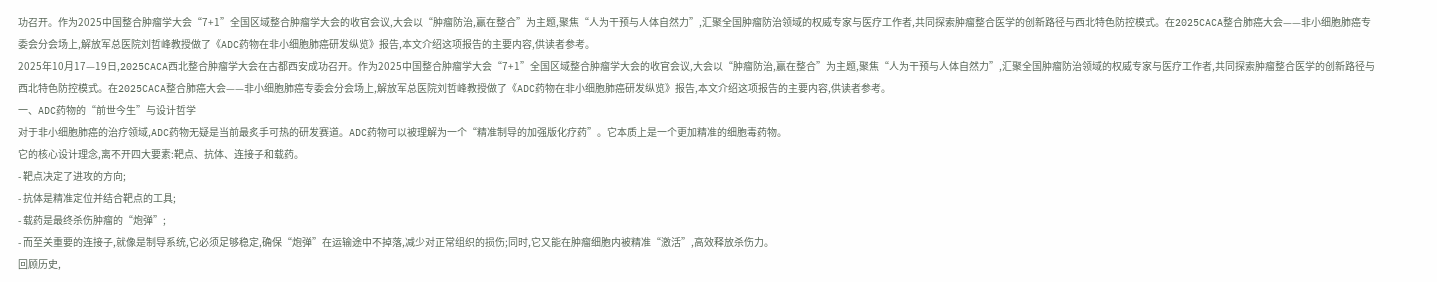功召开。作为2025中国整合肿瘤学大会“7+1”全国区域整合肿瘤学大会的收官会议,大会以“肿瘤防治,赢在整合”为主题,聚焦“人为干预与人体自然力”,汇聚全国肿瘤防治领域的权威专家与医疗工作者,共同探索肿瘤整合医学的创新路径与西北特色防控模式。在2025CACA整合肺癌大会——非小细胞肺癌专委会分会场上,解放军总医院刘哲峰教授做了《ADC药物在非小细胞肺癌研发纵览》报告,本文介绍这项报告的主要内容,供读者参考。
2025年10月17—19日,2025CACA西北整合肿瘤学大会在古都西安成功召开。作为2025中国整合肿瘤学大会“7+1”全国区域整合肿瘤学大会的收官会议,大会以“肿瘤防治,赢在整合”为主题,聚焦“人为干预与人体自然力”,汇聚全国肿瘤防治领域的权威专家与医疗工作者,共同探索肿瘤整合医学的创新路径与西北特色防控模式。在2025CACA整合肺癌大会——非小细胞肺癌专委会分会场上,解放军总医院刘哲峰教授做了《ADC药物在非小细胞肺癌研发纵览》报告,本文介绍这项报告的主要内容,供读者参考。
一、ADC药物的“前世今生”与设计哲学
对于非小细胞肺癌的治疗领域,ADC药物无疑是当前最炙手可热的研发赛道。ADC药物可以被理解为一个“精准制导的加强版化疗药”。它本质上是一个更加精准的细胞毒药物。
它的核心设计理念,离不开四大要素:靶点、抗体、连接子和载药。
- 靶点决定了进攻的方向;
- 抗体是精准定位并结合靶点的工具;
- 载药是最终杀伤肿瘤的“炮弹”;
- 而至关重要的连接子,就像是制导系统,它必须足够稳定,确保“炮弹”在运输途中不掉落,减少对正常组织的损伤;同时,它又能在肿瘤细胞内被精准“激活”,高效释放杀伤力。
回顾历史,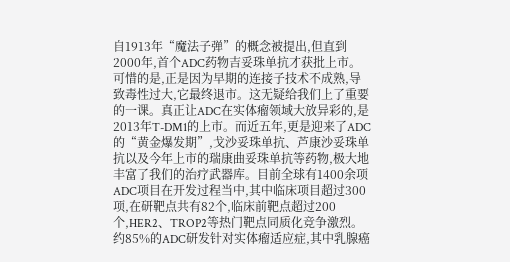自1913年“魔法子弹”的概念被提出,但直到2000年,首个ADC药物吉妥珠单抗才获批上市。可惜的是,正是因为早期的连接子技术不成熟,导致毒性过大,它最终退市。这无疑给我们上了重要的一课。真正让ADC在实体瘤领域大放异彩的,是2013年T-DM1的上市。而近五年,更是迎来了ADC的“黄金爆发期”,戈沙妥珠单抗、芦康沙妥珠单抗以及今年上市的瑞康曲妥珠单抗等药物,极大地丰富了我们的治疗武器库。目前全球有1400余项ADC项目在开发过程当中,其中临床项目超过300项,在研靶点共有82个,临床前靶点超过200个,HER2、TROP2等热门靶点同质化竞争激烈。约85%的ADC研发针对实体瘤适应症,其中乳腺癌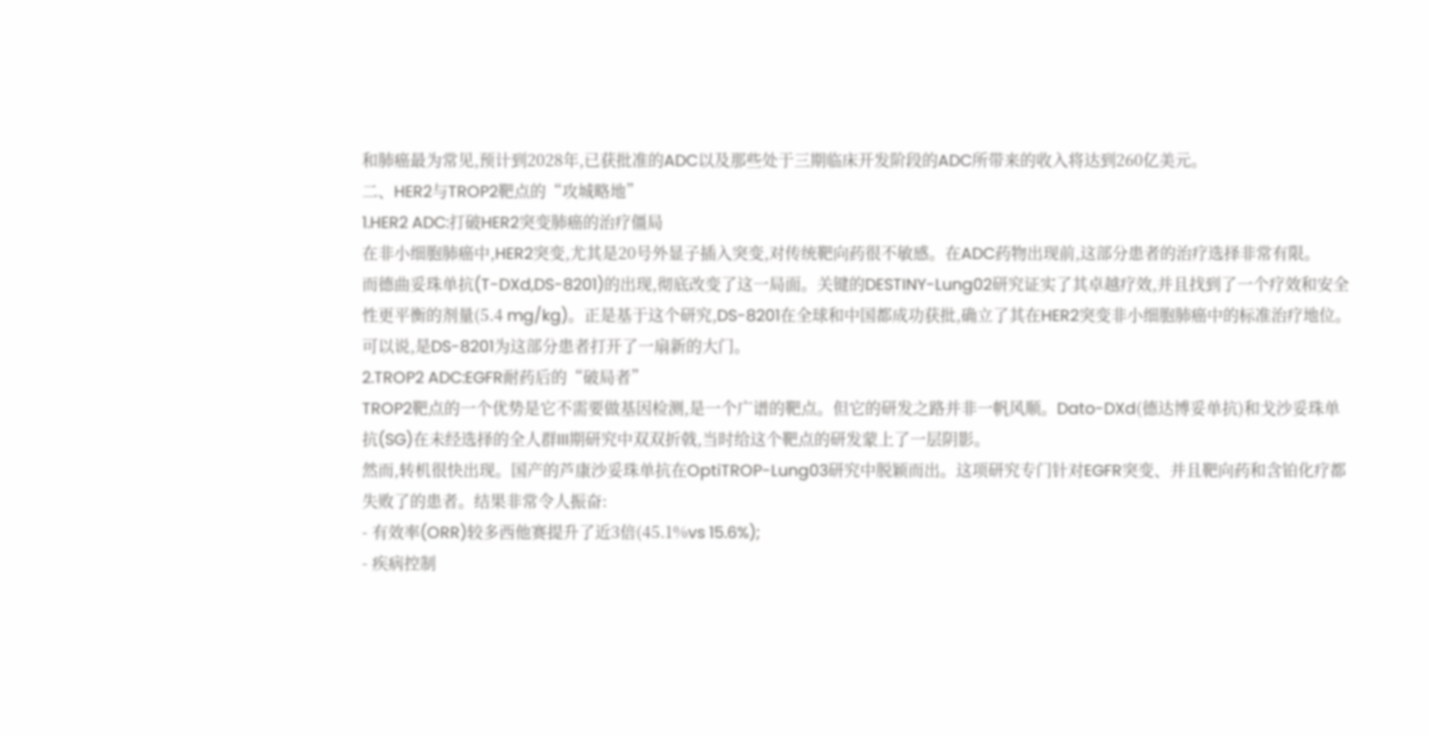和肺癌最为常见,预计到2028年,已获批准的ADC以及那些处于三期临床开发阶段的ADC所带来的收入将达到260亿美元。
二、HER2与TROP2靶点的“攻城略地”
1.HER2 ADC:打破HER2突变肺癌的治疗僵局
在非小细胞肺癌中,HER2突变,尤其是20号外显子插入突变,对传统靶向药很不敏感。在ADC药物出现前,这部分患者的治疗选择非常有限。
而德曲妥珠单抗(T-DXd,DS-8201)的出现,彻底改变了这一局面。关键的DESTINY-Lung02研究证实了其卓越疗效,并且找到了一个疗效和安全性更平衡的剂量(5.4 mg/kg)。正是基于这个研究,DS-8201在全球和中国都成功获批,确立了其在HER2突变非小细胞肺癌中的标准治疗地位。可以说,是DS-8201为这部分患者打开了一扇新的大门。
2.TROP2 ADC:EGFR耐药后的“破局者”
TROP2靶点的一个优势是它不需要做基因检测,是一个广谱的靶点。但它的研发之路并非一帆风顺。Dato-DXd(德达博妥单抗)和戈沙妥珠单抗(SG)在未经选择的全人群III期研究中双双折戟,当时给这个靶点的研发蒙上了一层阴影。
然而,转机很快出现。国产的芦康沙妥珠单抗在OptiTROP-Lung03研究中脱颖而出。这项研究专门针对EGFR突变、并且靶向药和含铂化疗都失败了的患者。结果非常令人振奋:
- 有效率(ORR)较多西他赛提升了近3倍(45.1%vs 15.6%);
- 疾病控制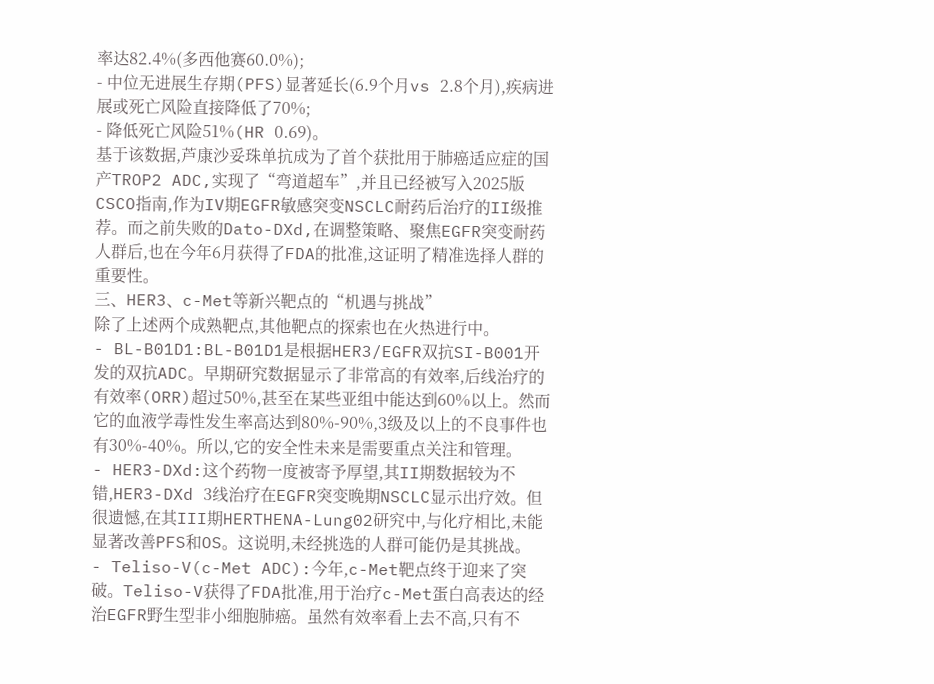率达82.4%(多西他赛60.0%);
- 中位无进展生存期(PFS)显著延长(6.9个月vs 2.8个月),疾病进展或死亡风险直接降低了70%;
- 降低死亡风险51%(HR 0.69)。
基于该数据,芦康沙妥珠单抗成为了首个获批用于肺癌适应症的国产TROP2 ADC,实现了“弯道超车”,并且已经被写入2025版CSCO指南,作为IV期EGFR敏感突变NSCLC耐药后治疗的II级推荐。而之前失败的Dato-DXd,在调整策略、聚焦EGFR突变耐药人群后,也在今年6月获得了FDA的批准,这证明了精准选择人群的重要性。
三、HER3、c-Met等新兴靶点的“机遇与挑战”
除了上述两个成熟靶点,其他靶点的探索也在火热进行中。
- BL-B01D1:BL-B01D1是根据HER3/EGFR双抗SI-B001开发的双抗ADC。早期研究数据显示了非常高的有效率,后线治疗的有效率(ORR)超过50%,甚至在某些亚组中能达到60%以上。然而它的血液学毒性发生率高达到80%-90%,3级及以上的不良事件也有30%-40%。所以,它的安全性未来是需要重点关注和管理。
- HER3-DXd:这个药物一度被寄予厚望,其II期数据较为不错,HER3-DXd 3线治疗在EGFR突变晚期NSCLC显示出疗效。但很遗憾,在其III期HERTHENA-Lung02研究中,与化疗相比,未能显著改善PFS和OS。这说明,未经挑选的人群可能仍是其挑战。
- Teliso-V(c-Met ADC):今年,c-Met靶点终于迎来了突破。Teliso-V获得了FDA批准,用于治疗c-Met蛋白高表达的经治EGFR野生型非小细胞肺癌。虽然有效率看上去不高,只有不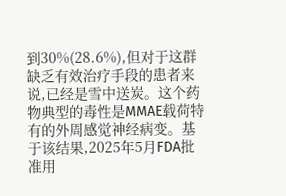到30%(28.6%),但对于这群缺乏有效治疗手段的患者来说,已经是雪中送炭。这个药物典型的毒性是MMAE载荷特有的外周感觉神经病变。基于该结果,2025年5月FDA批准用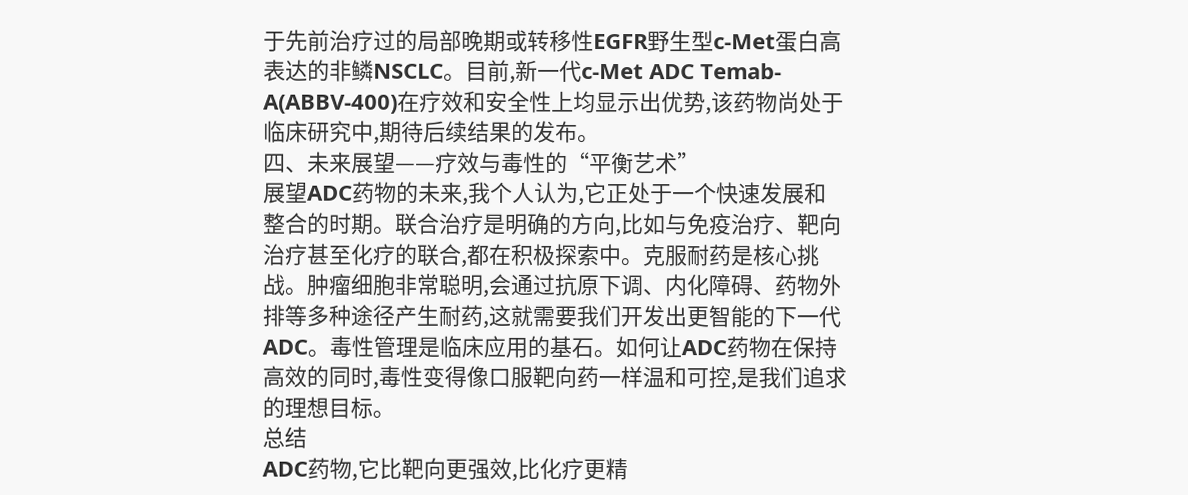于先前治疗过的局部晚期或转移性EGFR野生型c-Met蛋白高表达的非鳞NSCLC。目前,新一代c-Met ADC Temab-A(ABBV-400)在疗效和安全性上均显示出优势,该药物尚处于临床研究中,期待后续结果的发布。
四、未来展望——疗效与毒性的“平衡艺术”
展望ADC药物的未来,我个人认为,它正处于一个快速发展和整合的时期。联合治疗是明确的方向,比如与免疫治疗、靶向治疗甚至化疗的联合,都在积极探索中。克服耐药是核心挑战。肿瘤细胞非常聪明,会通过抗原下调、内化障碍、药物外排等多种途径产生耐药,这就需要我们开发出更智能的下一代ADC。毒性管理是临床应用的基石。如何让ADC药物在保持高效的同时,毒性变得像口服靶向药一样温和可控,是我们追求的理想目标。
总结
ADC药物,它比靶向更强效,比化疗更精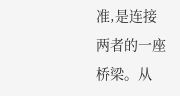准,是连接两者的一座桥梁。从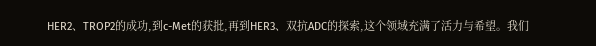HER2、TROP2的成功,到c-Met的获批,再到HER3、双抗ADC的探索,这个领域充满了活力与希望。我们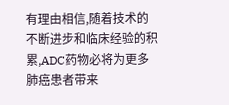有理由相信,随着技术的不断进步和临床经验的积累,ADC药物必将为更多肺癌患者带来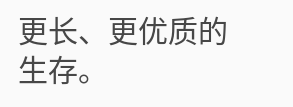更长、更优质的生存。